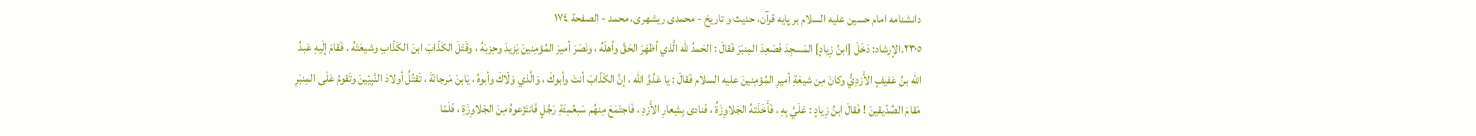دانشنامه امام حسين عليه السلام بر پايه قرآن، حديث و تاریخ - محمدی ریشهری، محمد - الصفحة ١٧٤
٢٣٠٥.الإرشاد: دَخَلَ [ابنُ زِيادٍ] المَسجِدَ فَصَعِدَ المِنبَرَ فَقالَ : الحَمدُ للّه الَّذي أظهَرَ الحَقَّ وأهلَهُ ، ونَصَرَ أميرَ المُؤمِنينَ يَزيدَ وحِزبَهُ ، وقَتَلَ الكَذّابَ ابنَ الكَذّابِ وشيعَتَهُ . فَقامَ إلَيهِ عَبدُ اللّه بنُ عَفيفٍ الأَزدِيُّ وكانَ مِن شيعَةِ أميرِ المُؤمِنينَ عليه السلام فَقالَ : يا عَدُوَّ اللّه ، إنَّ الكَذّابَ أنتَ وأبوكَ ، وَالَّذي وَلّاكَ وأبوهُ ، يَابنَ مَرجانَةَ ، تَقتُلُ أولادَ النَّبِيّينَ وتَقومُ عَلَى المِنبَرِ مَقامَ الصِّدّيقينَ ! فَقالَ ابنُ زِيادٍ : عَلَيَّ بِهِ ، فَأَخَذَتهُ الجَلاوِزَةُ ، فَنادى بِشِعارِ الأَزدِ ، فَاجتَمَعَ مِنهُم سَبعُمِئَةِ رَجُلٍ فَانتَزَعوهُ مِنَ الجَلاوِزَةِ ، فَلَمّا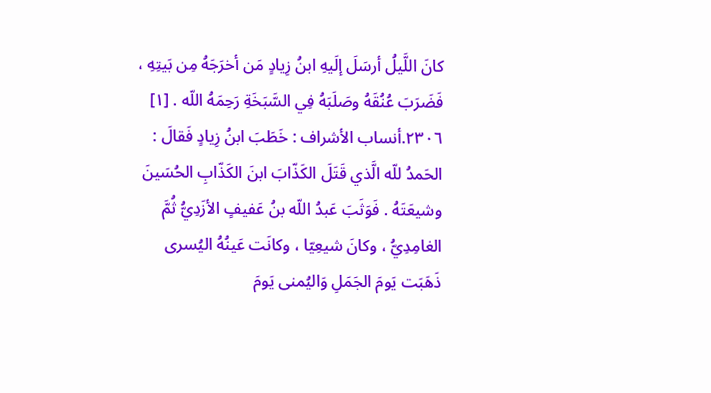كانَ اللَّيلُ أرسَلَ إلَيهِ ابنُ زِيادٍ مَن أخرَجَهُ مِن بَيتِهِ ، فَضَرَبَ عُنُقَهُ وصَلَبَهُ فِي السَّبَخَةِ رَحِمَهُ اللّه . [١]
٢٣٠٦.أنساب الأشراف : خَطَبَ ابنُ زِيادٍ فَقالَ : الحَمدُ للّه الَّذي قَتَلَ الكَذّابَ ابنَ الكَذّابِ الحُسَينَ وشيعَتَهُ . فَوَثَبَ عَبدُ اللّه بنُ عَفيفٍ الأزَدِيُّ ثُمَّ الغامِدِيُّ ، وكانَ شيعِيّا ، وكانَت عَينُهُ اليُسرى ذَهَبَت يَومَ الجَمَلِ وَاليُمنى يَومَ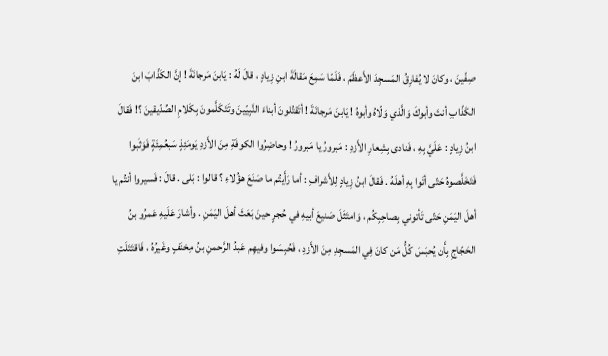صِفّينَ ، وكانَ لا يُفارِقُ المَسجِدَ الأَعظَمَ ، فَلَمّا سَمِعَ مَقالَةَ ابنِ زِيادٍ ، قالَ لَهُ : يَابنَ مَرجانَةَ ! إنَّ الكَذّابَ ابنَ الكَذّابِ أنتَ وأبوكَ وَالَّذي وَلّاهُ وأبوهُ ! يَابنَ مَرجانَةَ ! أتَقتُلونَ أبناءَ النَّبِيّينَ وتَتَكَلَّمونَ بِكَلامِ الصِّدّيقينَ ؟! فَقالَ ابنُ زِيادٍ : عَلَيَّ بِهِ ، فَنادى بِشِعارِ الأَزدِ : مَبرورُ يا مَبرورُ ! وحاضِرُوا الكوفَةِ مِنَ الأَزدِ يَومَئِذٍ سَبعُمِئَةٍ فَوَثَبوا فَتَخَلَّصوهُ حَتّى أتَوا بِهِ أهلَهُ . فَقالَ ابنُ زِيادٍ لِلأَشرافِ : أما رَأَيتُم ما صَنَعَ هؤُلاءِ ؟ قالوا : بَلى . قالَ : فَسيروا أنتُم يا أهلَ اليَمَنِ حَتّى تَأتوني بِصاحِبِكُم ، وَامتَثَلَ صَنيعَ أبيهِ في حُجرٍ حينَ بَعَثَ أهلَ اليَمَنِ . وأشارَ عَلَيهِ عَمرُو بنُ الحَجّاجِ بِأَن يُحبَسَ كُلُّ مَن كانَ فِي المَسجِدِ مِنَ الأَزدِ ، فَحُبِسَوا وفيهِم عَبدُ الرَّحمنِ بنُ مِخنَفٍ وغَيرُهُ ، فَاقتَتَلَتِ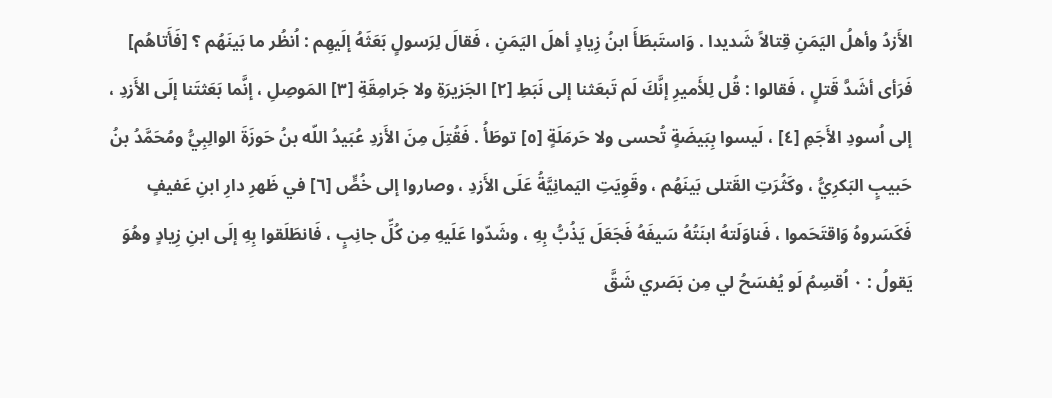الأَزدُ وأهلُ اليَمَنِ قِتالاً شَديدا . وَاستَبطَأَ ابنُ زِيادٍ أهلَ اليَمَنِ ، فَقالَ لِرَسولٍ بَعَثَهُ إلَيهِم : اُنظُر ما بَينَهُم ؟ [فَأَتاهُم] فَرَأى أشَدَّ قَتلٍ ، فَقالوا : قُل لِلأَميرِ إنَّكَ لَم تَبعَثنا إلى نَبَطِ [٢] الجَزيرَةِ ولا جَرامِقَةِ [٣] المَوصِلِ ، إنَّما بَعَثتَنا إلَى الأَزدِ ، إلى اُسودِ الأَجَمِ [٤] ، لَيسوا بِبَيضَةٍ تُحسى ولا حَرمَلَةٍ [٥] توطَأُ . فَقُتِلَ مِنَ الأَزدِ عُبَيدُ اللّه بنُ حَوزَةَ الوالِبِيُّ ومُحَمَّدُ بنُ حَبيبٍ البَكرِيُّ ، وكَثُرَتِ القَتلى بَينَهُم ، وقَوِيَتِ اليَمانِيَّةُ عَلَى الأَزدِ ، وصاروا إلى خُصٍّ [٦] في ظَهرِ دارِ ابنِ عَفيفٍ فَكَسَروهُ وَاقتَحَموا ، فَناوَلَتهُ ابنَتُهُ سَيفَهُ فَجَعَلَ يَذُبُّ بِهِ ، وشَدّوا عَلَيهِ مِن كُلِّ جانِبٍ ، فَانطَلَقوا بِهِ إلَى ابنِ زِيادٍ وهُوَ يَقولُ : ٠ اُقسِمُ لَو يُفسَحُ لي مِن بَصَري شَقَّ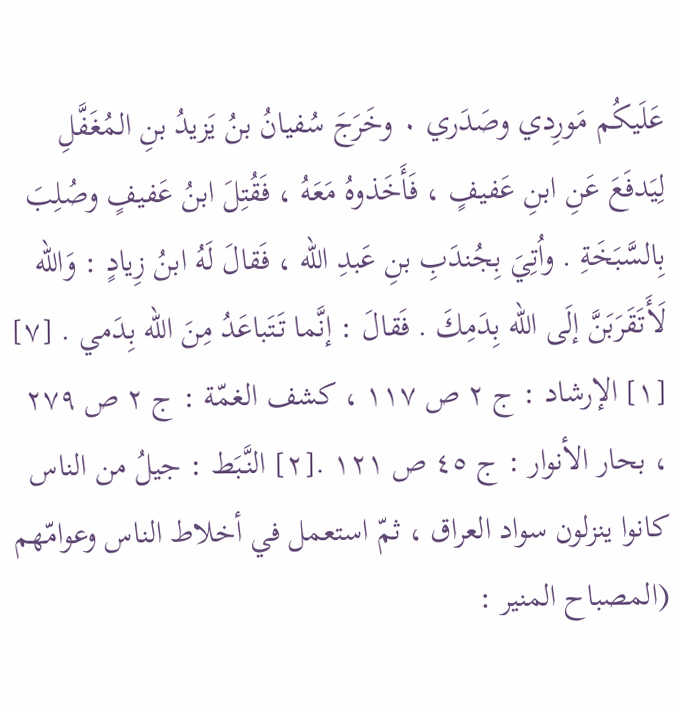عَلَيكُم مَورِدي وصَدَري ٠ وخَرَجَ سُفيانُ بنُ يَزيدُ بنِ المُغَفَّلِ لِيَدفَعَ عَنِ ابنِ عَفيفٍ ، فَأَخَذوهُ مَعَهُ ، فَقُتِلَ ابنُ عَفيفٍ وصُلِبَ بِالسَّبَخَةِ . واُتِيَ بِجُندَبِ بنِ عَبدِ اللّه ، فَقالَ لَهُ ابنُ زِيادٍ : وَاللّه لَأَتَقَرَبَنَّ إلَى اللّه بِدَمِكَ . فَقالَ : إنَّما تَتَباعَدُ مِنَ اللّه بِدَمي . [٧]
[١] الإرشاد : ج ٢ ص ١١٧ ، كشف الغمّة : ج ٢ ص ٢٧٩ ، بحار الأنوار : ج ٤٥ ص ١٢١ .[٢] النَّبَط : جيلُ من الناس كانوا ينزلون سواد العراق ، ثمّ استعمل في أخلاط الناس وعوامّهم (المصباح المنير :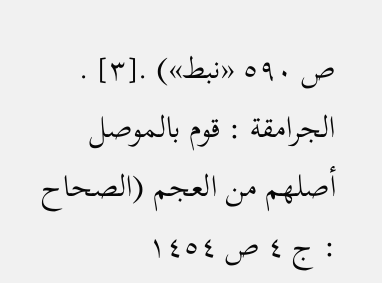ص ٥٩٠ «نبط») .[٣] . الجرامقة : قوم بالموصل أصلهم من العجم (الصحاح : ج ٤ ص ١٤٥٤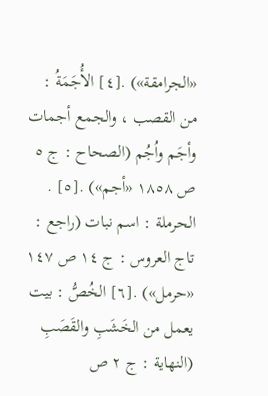«الجرامقة») .[٤] الأُجَمَةُ : من القصب ، والجمع أجمات وأجَم واُجُم (الصحاح : ج ٥ ص ١٨٥٨ «أجم») .[٥] . الحرملة : اسم نبات (راجع : تاج العروس : ج ١٤ ص ١٤٧ «حرمل») .[٦] الخُصُّ : بيت يعمل من الخَشَبِ والقَصَبِ (النهاية : ج ٢ ص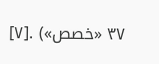٣٧ «خصص») .[٧]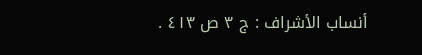أنساب الأشراف : ج ٣ ص ٤١٣ .